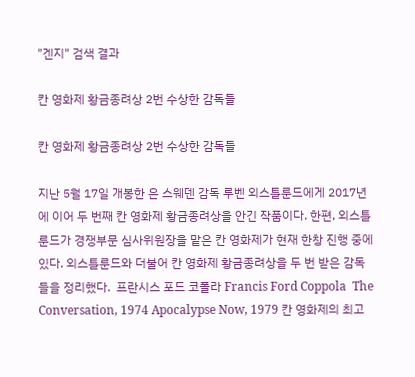"겐지" 검색 결과

칸 영화제 황금종려상 2번 수상한 감독들

칸 영화제 황금종려상 2번 수상한 감독들

지난 5월 17일 개봉한 은 스웨덴 감독 루벤 외스틀룬드에게 2017년 에 이어 두 번째 칸 영화제 황금종려상을 안긴 작품이다. 한편, 외스틀룬드가 경쟁부문 심사위원장을 맡은 칸 영화제가 현재 한창 진행 중에 있다. 외스틀룬드와 더불어 칸 영화제 황금종려상을 두 번 받은 감독들을 정리했다.  프란시스 포드 코폴라 Francis Ford Coppola  The Conversation, 1974 Apocalypse Now, 1979 칸 영화제의 최고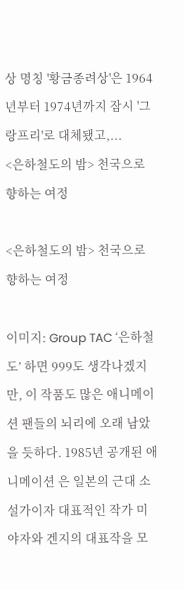상 명칭 '황금종려상'은 1964년부터 1974년까지 잠시 '그랑프리'로 대체됐고,...
<은하철도의 밤> 천국으로 향하는 여정

<은하철도의 밤> 천국으로 향하는 여정

이미지: Group TAC ‘은하철도’ 하면 999도 생각나겠지만, 이 작품도 많은 애니메이션 팬들의 뇌리에 오래 남았을 듯하다. 1985년 공개된 애니메이션 은 일본의 근대 소설가이자 대표적인 작가 미야자와 겐지의 대표작을 모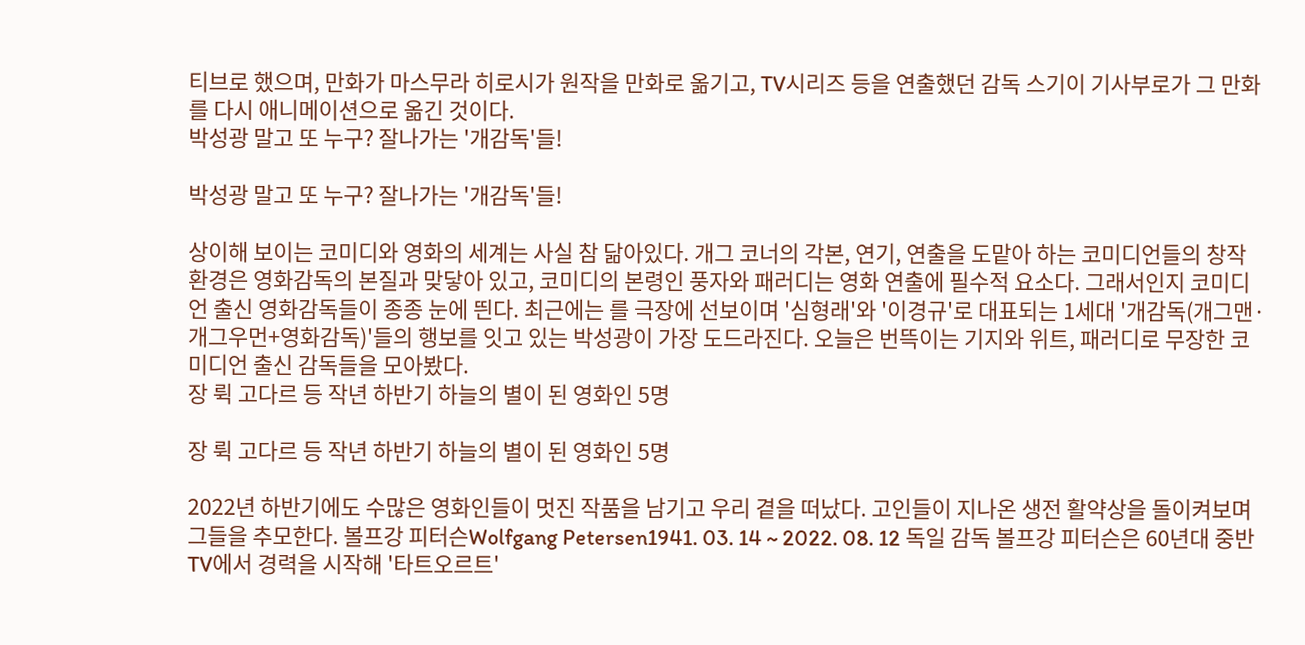티브로 했으며, 만화가 마스무라 히로시가 원작을 만화로 옮기고, TV시리즈 등을 연출했던 감독 스기이 기사부로가 그 만화를 다시 애니메이션으로 옮긴 것이다.
박성광 말고 또 누구? 잘나가는 '개감독'들!

박성광 말고 또 누구? 잘나가는 '개감독'들!

상이해 보이는 코미디와 영화의 세계는 사실 참 닮아있다. 개그 코너의 각본, 연기, 연출을 도맡아 하는 코미디언들의 창작 환경은 영화감독의 본질과 맞닿아 있고, 코미디의 본령인 풍자와 패러디는 영화 연출에 필수적 요소다. 그래서인지 코미디언 출신 영화감독들이 종종 눈에 띈다. 최근에는 를 극장에 선보이며 '심형래'와 '이경규'로 대표되는 1세대 '개감독(개그맨·개그우먼+영화감독)'들의 행보를 잇고 있는 박성광이 가장 도드라진다. 오늘은 번뜩이는 기지와 위트, 패러디로 무장한 코미디언 출신 감독들을 모아봤다.
장 뤽 고다르 등 작년 하반기 하늘의 별이 된 영화인 5명

장 뤽 고다르 등 작년 하반기 하늘의 별이 된 영화인 5명

2022년 하반기에도 수많은 영화인들이 멋진 작품을 남기고 우리 곁을 떠났다. 고인들이 지나온 생전 활약상을 돌이켜보며 그들을 추모한다. 볼프강 피터슨Wolfgang Petersen1941. 03. 14 ~ 2022. 08. 12 독일 감독 볼프강 피터슨은 60년대 중반 TV에서 경력을 시작해 '타트오르트'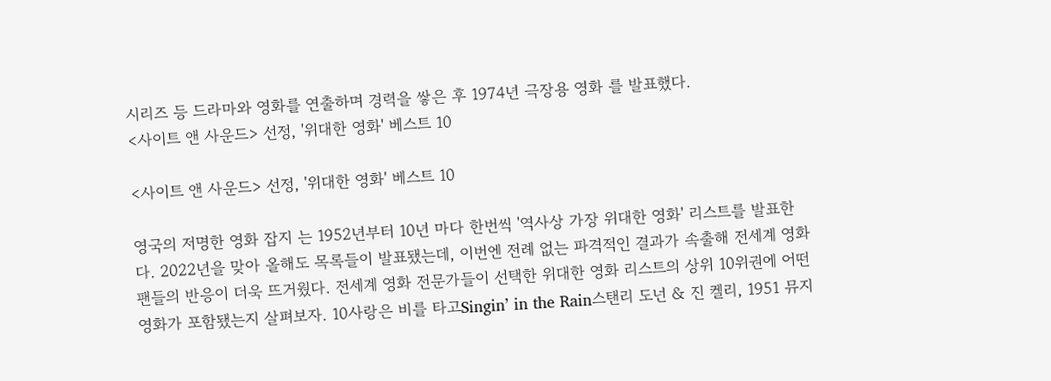시리즈 등 드라마와 영화를 연출하며 경력을 쌓은 후 1974년 극장용 영화 를 발표했다.
<사이트 앤 사운드> 선정, '위대한 영화' 베스트 10

<사이트 앤 사운드> 선정, '위대한 영화' 베스트 10

영국의 저명한 영화 잡지 는 1952년부터 10년 마다 한번씩 '역사상 가장 위대한 영화' 리스트를 발표한다. 2022년을 맞아 올해도 목록들이 발표됐는데, 이번엔 전례 없는 파격적인 결과가 속출해 전세계 영화 팬들의 반응이 더욱 뜨거웠다. 전세계 영화 전문가들이 선택한 위대한 영화 리스트의 상위 10위권에 어떤 영화가 포함됐는지 살펴보자. 10사랑은 비를 타고Singin’ in the Rain스탠리 도넌 & 진 켈리, 1951 뮤지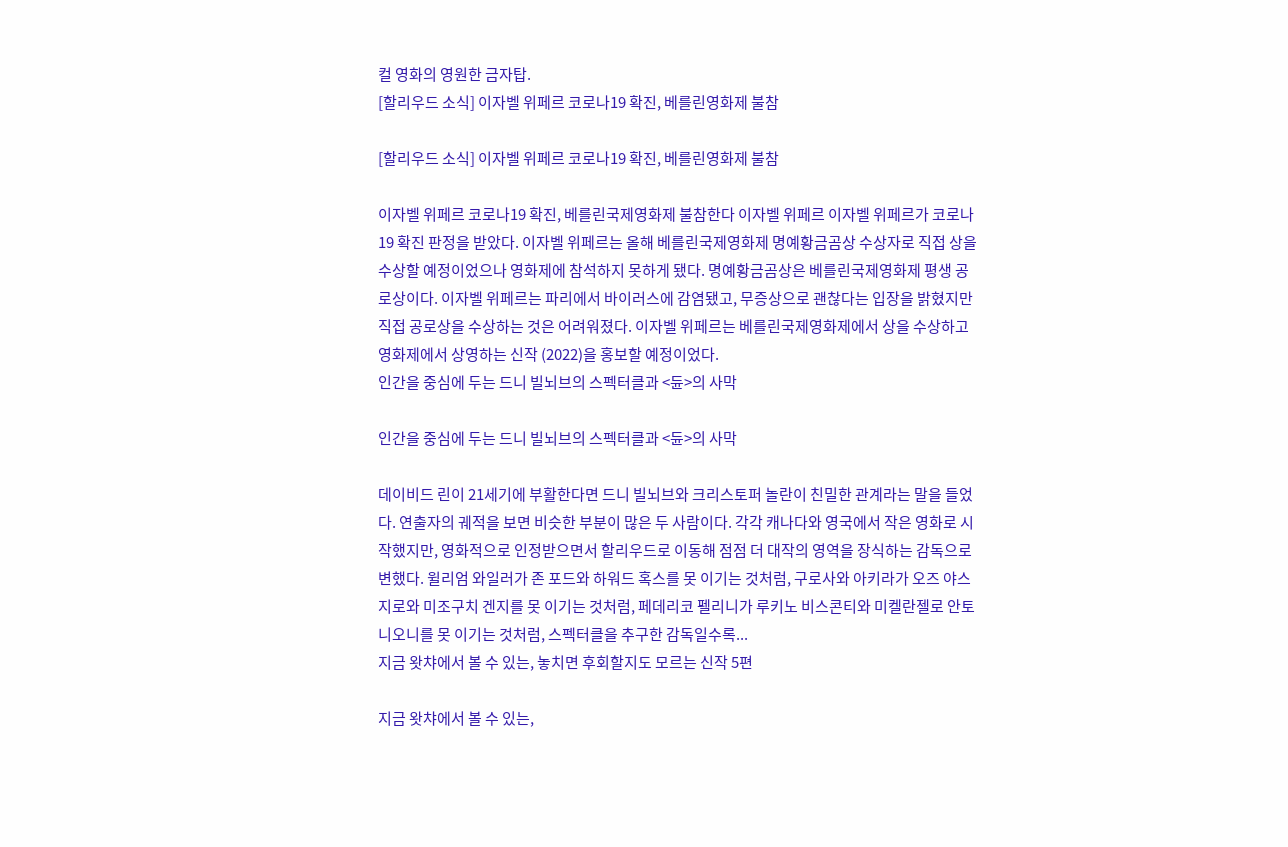컬 영화의 영원한 금자탑.
[할리우드 소식] 이자벨 위페르 코로나19 확진, 베를린영화제 불참

[할리우드 소식] 이자벨 위페르 코로나19 확진, 베를린영화제 불참

이자벨 위페르 코로나19 확진, 베를린국제영화제 불참한다 이자벨 위페르 이자벨 위페르가 코로나19 확진 판정을 받았다. 이자벨 위페르는 올해 베를린국제영화제 명예황금곰상 수상자로 직접 상을 수상할 예정이었으나 영화제에 참석하지 못하게 됐다. 명예황금곰상은 베를린국제영화제 평생 공로상이다. 이자벨 위페르는 파리에서 바이러스에 감염됐고, 무증상으로 괜찮다는 입장을 밝혔지만 직접 공로상을 수상하는 것은 어려워졌다. 이자벨 위페르는 베를린국제영화제에서 상을 수상하고 영화제에서 상영하는 신작 (2022)을 홍보할 예정이었다.
인간을 중심에 두는 드니 빌뇌브의 스펙터클과 <듄>의 사막

인간을 중심에 두는 드니 빌뇌브의 스펙터클과 <듄>의 사막

데이비드 린이 21세기에 부활한다면 드니 빌뇌브와 크리스토퍼 놀란이 친밀한 관계라는 말을 들었다. 연출자의 궤적을 보면 비슷한 부분이 많은 두 사람이다. 각각 캐나다와 영국에서 작은 영화로 시작했지만, 영화적으로 인정받으면서 할리우드로 이동해 점점 더 대작의 영역을 장식하는 감독으로 변했다. 윌리엄 와일러가 존 포드와 하워드 혹스를 못 이기는 것처럼, 구로사와 아키라가 오즈 야스지로와 미조구치 겐지를 못 이기는 것처럼, 페데리코 펠리니가 루키노 비스콘티와 미켈란젤로 안토니오니를 못 이기는 것처럼, 스펙터클을 추구한 감독일수록...
지금 왓챠에서 볼 수 있는, 놓치면 후회할지도 모르는 신작 5편

지금 왓챠에서 볼 수 있는,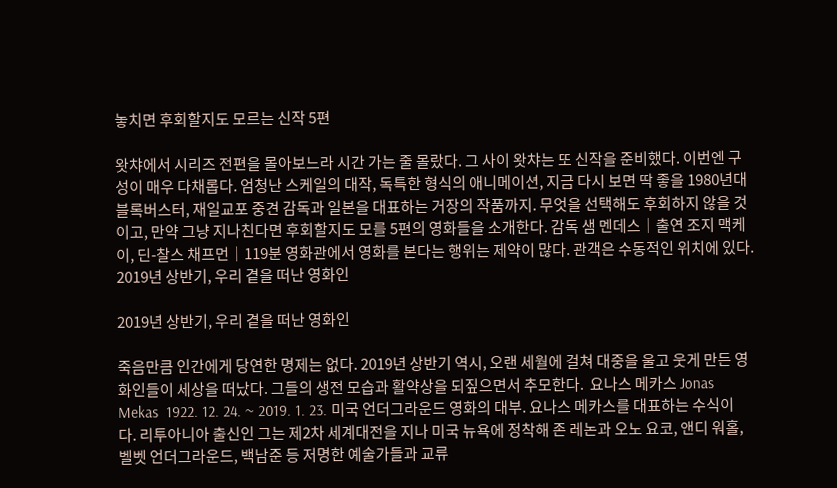놓치면 후회할지도 모르는 신작 5편

왓챠에서 시리즈 전편을 몰아보느라 시간 가는 줄 몰랐다. 그 사이 왓챠는 또 신작을 준비했다. 이번엔 구성이 매우 다채롭다. 엄청난 스케일의 대작, 독특한 형식의 애니메이션, 지금 다시 보면 딱 좋을 1980년대 블록버스터, 재일교포 중견 감독과 일본을 대표하는 거장의 작품까지. 무엇을 선택해도 후회하지 않을 것이고, 만약 그냥 지나친다면 후회할지도 모를 5편의 영화들을 소개한다. 감독 샘 멘데스│출연 조지 맥케이, 딘-찰스 채프먼│119분 영화관에서 영화를 본다는 행위는 제약이 많다. 관객은 수동적인 위치에 있다.
2019년 상반기, 우리 곁을 떠난 영화인

2019년 상반기, 우리 곁을 떠난 영화인

죽음만큼 인간에게 당연한 명제는 없다. 2019년 상반기 역시, 오랜 세월에 걸쳐 대중을 울고 웃게 만든 영화인들이 세상을 떠났다. 그들의 생전 모습과 활약상을 되짚으면서 추모한다.  요나스 메카스 Jonas Mekas  1922. 12. 24. ~ 2019. 1. 23. 미국 언더그라운드 영화의 대부. 요나스 메카스를 대표하는 수식이다. 리투아니아 출신인 그는 제2차 세계대전을 지나 미국 뉴욕에 정착해 존 레논과 오노 요코, 앤디 워홀, 벨벳 언더그라운드, 백남준 등 저명한 예술가들과 교류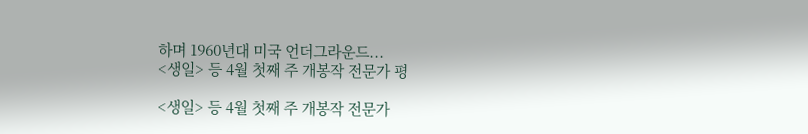하며 1960년대 미국 언더그라운드...
<생일> 등 4월 첫째 주 개봉작 전문가 평

<생일> 등 4월 첫째 주 개봉작 전문가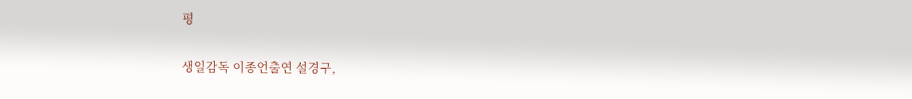평

생일감독 이종언출연 설경구,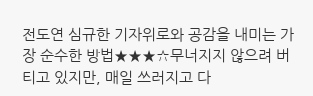전도연 심규한 기자위로와 공감을 내미는 가장 순수한 방법★★★☆무너지지 않으려 버티고 있지만, 매일 쓰러지고 다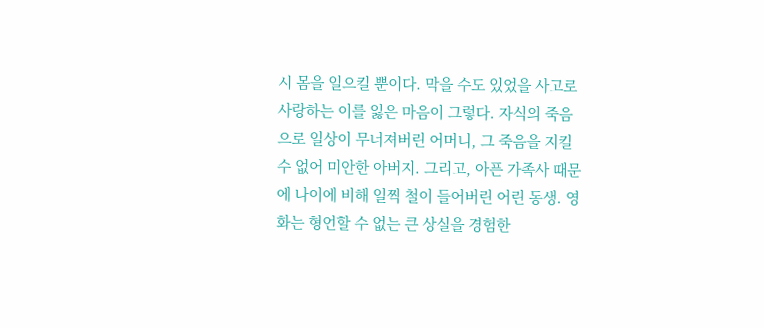시 몸을 일으킬 뿐이다. 막을 수도 있었을 사고로 사랑하는 이를 잃은 마음이 그렇다. 자식의 죽음으로 일상이 무너져버린 어머니, 그 죽음을 지킬 수 없어 미안한 아버지. 그리고, 아픈 가족사 때문에 나이에 비해 일찍 철이 들어버린 어린 동생. 영화는 형언할 수 없는 큰 상실을 경험한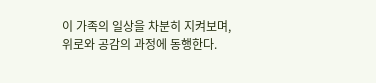이 가족의 일상을 차분히 지켜보며, 위로와 공감의 과정에 동행한다.